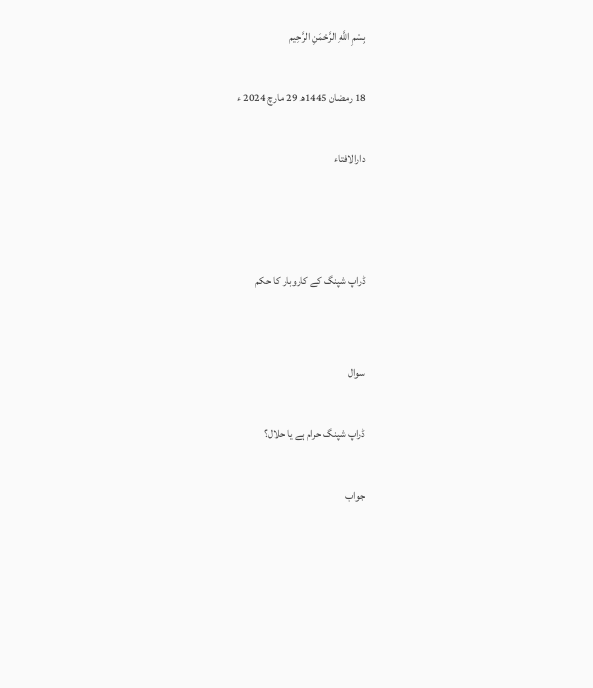بِسْمِ اللَّهِ الرَّحْمَنِ الرَّحِيم

18 رمضان 1445ھ 29 مارچ 2024 ء

دارالافتاء



ڈراپ شپنگ کے کاروبار کا حکم


سوال

ڈراپ شپنگ حرام ہے یا حلال؟

جواب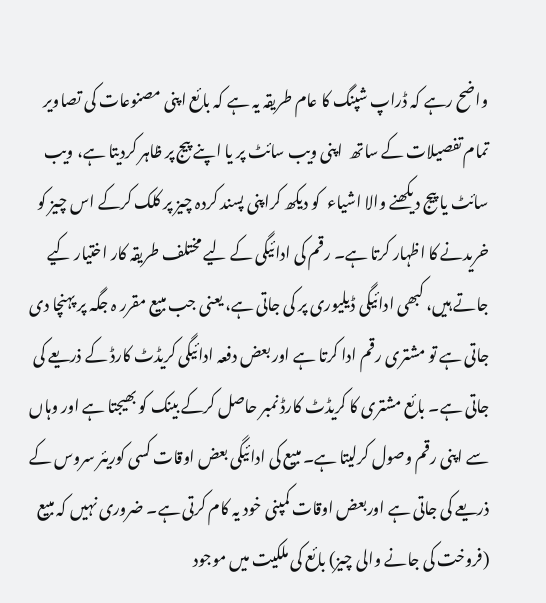واضح رہے کہ ڈراپ شپنگ کا عام طریقہ یہ ہے کہ بائع اپنی مصنوعات کی تصاویر  تمام تفصیلات کے ساتھ  اپنی ویب سائٹ پر یا اپنے پیج پر ظاہر کردیتا ہے، ویب سائٹ یا پیج دیکھنے والا اشیاء  کو دیکھ کراپنی پسند کردہ چیز پر کلک کرکے اس چیز کو خریدنے کا اظہار کرتا ہے۔ رقم کی ادائیگی کے لیے مختلف طریقہ کار اختیار کیے جاتے ہیں، کبھی ادائیگی ڈیلیوری پر کی جاتی ہے، یعنی جب مبیع مقرر ہ جگہ پر پہنچا دی جاتی ہے تو مشتری رقم ادا کرتا ہے اور بعض دفعہ ادائیگی کریڈٹ کارڈ کے ذریعے کی جاتی ہے۔ بائع مشتری کا کریڈٹ کارڈ نمبر حاصل کرکے بینک کو بھیجتا ہے اور وہاں سے اپنی رقم وصول کرلیتا ہے۔ مبیع کی ادائیگی بعض اوقات کسی کوریئر سروس کے ذریعے کی جاتی ہے اوربعض اوقات کمپنی خود یہ کام کرتی ہے۔ ضروری نہیں کہ مبیع (فروخت کی جانے والی چیز) بائع کی ملکیت میں موجود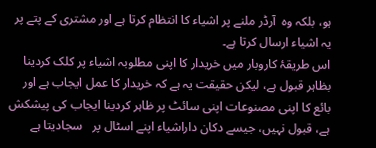ہو، بلکہ وہ  آرڈر ملنے پر اشیاء کا انتظام کرتا ہے اور مشتری کے پتے پر یہ اشیاء ارسال کرتا ہے۔
اس طریقۂ کاروبار میں خریدار کا اپنی مطلوبہ اشیاء پر کلک کردینا بظاہر قبول ہے، لیکن حقیقت یہ ہے کہ خریدار کا عمل ایجاب ہے اور بائع کا اپنی مصنوعات اپنی سائٹ پر ظاہر کردینا ایجاب کی پیشکش ہے، قبول نہیں، جیسے دکان داراشیاء اپنے اسٹال پر   سجادیتا ہے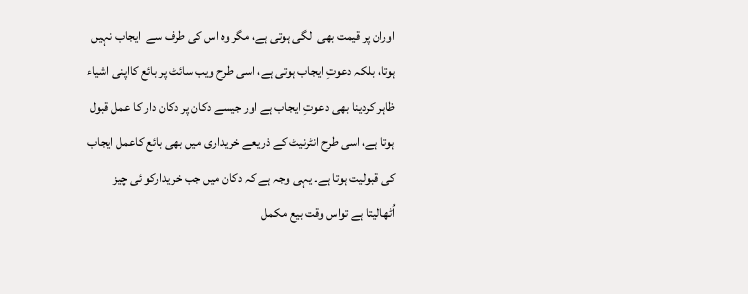اوران پر قیمت بھی  لگی ہوتی ہے، مگر وہ اس کی طرف سے  ایجاب نہیں ہوتا، بلکہ دعوتِ ایجاب ہوتی ہے، اسی طرح ویب سائٹ پر بائع کااپنی اشیاء ظاہر کردینا بھی دعوتِ ایجاب ہے اور جیسے دکان پر دکان دار کا عمل قبول ہوتا ہے، اسی طرح انٹرنیٹ کے ذریعے خریداری میں بھی بائع کاعمل ایجاب کی قبولیت ہوتا ہے۔ یہی وجہ ہے کہ دکان میں جب خریدارکو ئی چیز اُٹھالیتا ہے تواس وقت بیع مکمل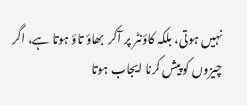نہیں ہوتی، بلکہ کاؤنٹر پر آکر  بھاؤ تاؤ ہوتا ہے، اگر چیزوں کو پیش کرنا ایجاب ہوتا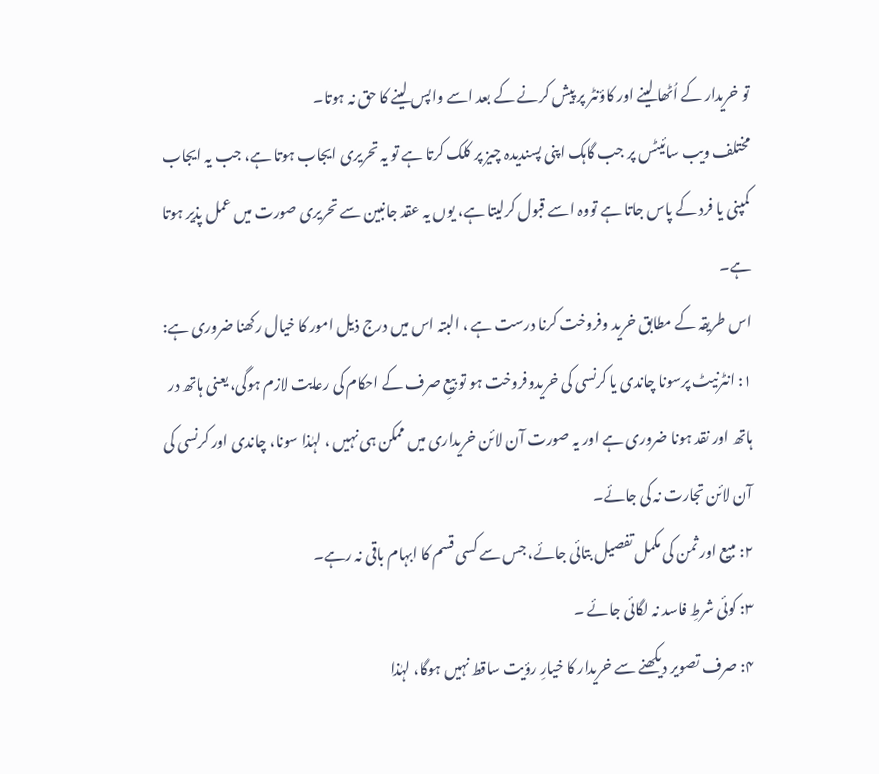تو خریدار کے اُٹھا لینے اور کاؤنٹر پر پیش کرنے کے بعد اسے واپس لینے کا حق نہ ہوتا۔
مختلف ویب سائیٹس پر جب گاہک اپنی پسندیدہ چیز پر کلک کرتا ہے تو یہ تحریری ایجاب ہوتا ہے، جب یہ ایجاب کمپنی یا فرد کے پاس جاتا ہے تووہ اسے قبول کرلیتا ہے، یوں یہ عقد جانبین سے تحریری صورت میں عمل پذیر ہوتا ہے۔
اس طریقہ کے مطابق خرید وفروخت کرنا درست ہے ، البتہ اس میں درج ذیل امور کا خیال رکھنا ضروری ہے:
۱: انٹرنیٹ پرسونا چاندی یا کرنسی کی خریدوفروخت ہو تو بیعِ صرف کے احکام کی رعایت لازم ہوگی، یعنی ہاتھ در ہاتھ اور نقد ہونا ضروری ہے اور یہ صورت آن لائن خریداری میں ممکن ہی نہیں ، لہٰذا سونا، چاندی اور کرنسی کی آن لائن تجارت نہ کی جائے۔
۲: مبیع اور ثمن کی مکمل تفصیل بتائی جائے، جس سے کسی قسم کا ابہام باقی نہ رہے۔
۳: کوئی شرطِ فاسد نہ لگائی جائے ۔
۴: صرف تصویر دیکھنے سے خریدار کا خیارِ رؤیت ساقط نہیں ہوگا، لہٰذا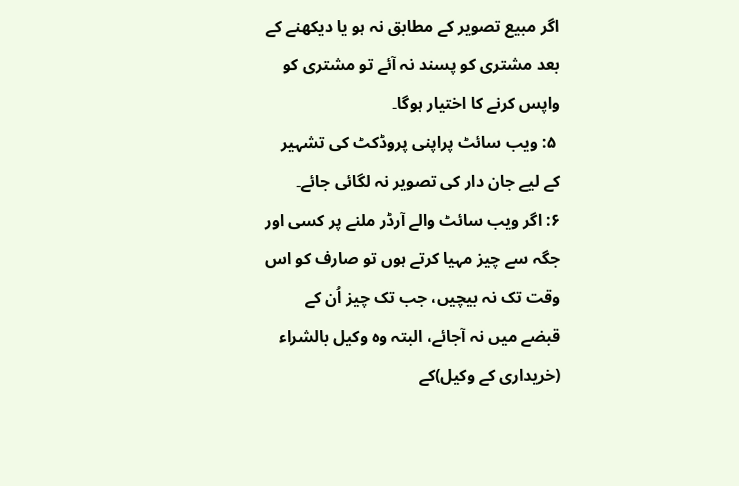اگر مبیع تصویر کے مطابق نہ ہو یا دیکھنے کے بعد مشتری کو پسند نہ آئے تو مشتری کو واپس کرنے کا اختیار ہوگا۔
 ۵: ویب سائٹ پراپنی پروڈکٹ کی تشہیر کے لیے جان دار کی تصویر نہ لگائی جائے۔
۶: اگر ویب سائٹ والے آرڈر ملنے پر کسی اور جگہ سے چیز مہیا کرتے ہوں تو صارف کو اس وقت تک نہ بیچیں، جب تک چیز اُن کے قبضے میں نہ آجائے، البتہ وہ وکیل بالشراء (خریداری کے وکیل)کے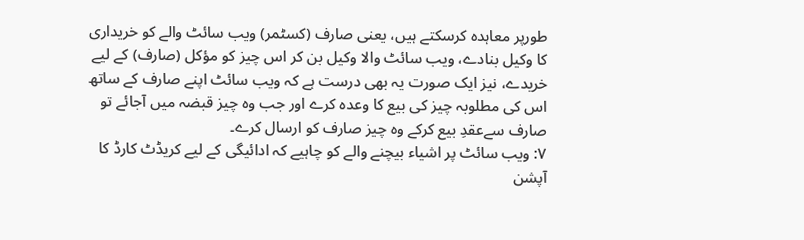طورپر معاہدہ کرسکتے ہیں، یعنی صارف (کسٹمر) ویب سائٹ والے کو خریداری کا وکیل بنادے، ویب سائٹ والا وکیل بن کر اس چیز کو مؤکل (صارف) کے لیے خریدے، نیز ایک صورت یہ بھی درست ہے کہ ویب سائٹ اپنے صارف کے ساتھ اس کی مطلوبہ چیز کی بیع کا وعدہ کرے اور جب وہ چیز قبضہ میں آجائے تو صارف سےعقدِ بیع کرکے وہ چیز صارف کو ارسال کرے۔
۷: ویب سائٹ پر اشیاء بیچنے والے کو چاہیے کہ ادائیگی کے لیے کریڈٹ کارڈ کا آپشن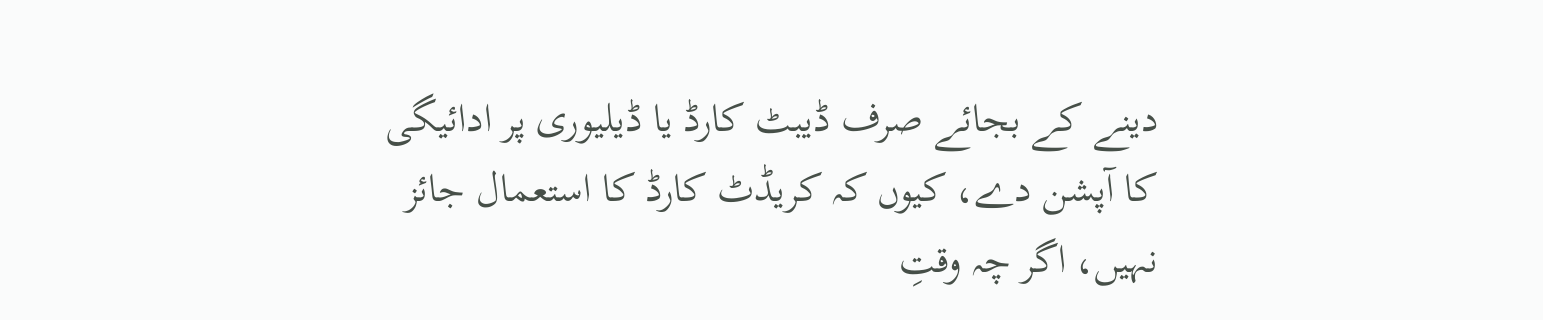دینے کے بجائے صرف ڈیبٹ کارڈ یا ڈیلیوری پر ادائیگی کا آپشن دے، کیوں کہ کریڈٹ کارڈ کا استعمال جائز نہیں، اگر چہ وقتِ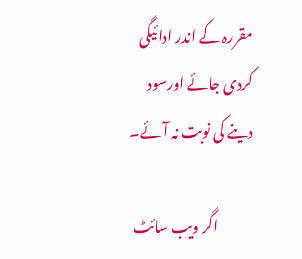مقررہ کے اندر ادائیگی کردی جائے اورسود دینے کی نوبت نہ آئے۔

            اگر ویب سائٹ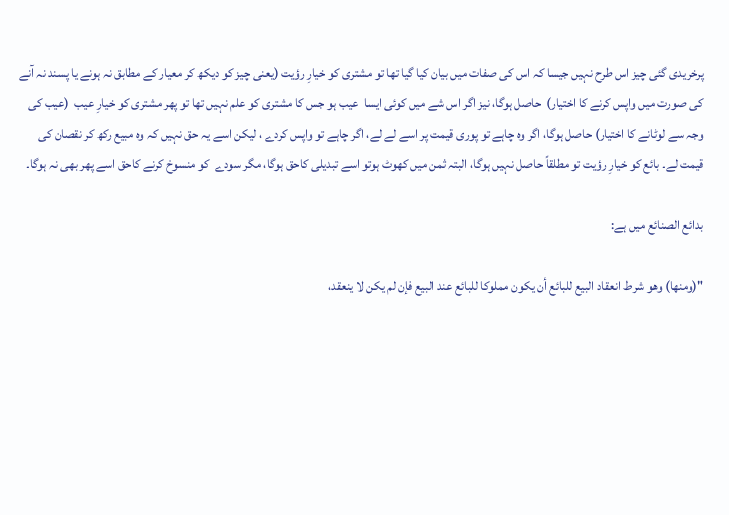پرخریدی گئی چیز اس طرح نہیں جیسا کہ اس کی صفات میں بیان کیا گیا تھا تو مشتری کو خیارِ رؤیت (یعنی چیز کو دیکھ کر معیار کے مطابق نہ ہونے یا پسند نہ آنے کی صورت میں واپس کرنے کا اختیار)  حاصل ہوگا، نیز اگر اس شے میں کوئی ایسا  عیب ہو جس کا مشتری کو علم نہیں تھا تو پھر مشتری کو خیارِ عیب  (عیب کی وجہ سے لوٹانے کا اختیار) حاصل ہوگا، اگر وہ چاہے تو پوری قیمت پر اسے لے لے، اگر چاہے تو واپس کردے ، لیکن اسے یہ حق نہیں کہ وہ مبیع رکھ کر نقصان کی قیمت لے۔ بائع کو خیارِ رؤیت تو مطلقاً حاصل نہیں ہوگا، البتہ ثمن میں کھوٹ ہوتو اسے تبدیلی کاحق ہوگا، مگر سودے  کو منسوخ کرنے کاحق اسے پھر بھی نہ ہوگا۔

بدائع الصنائع میں ہے:

"(ومنها) وهو شرط انعقاد البيع للبائع أن يكون مملوكا للبائع عند البيع فإن لم يكن لا ينعقد،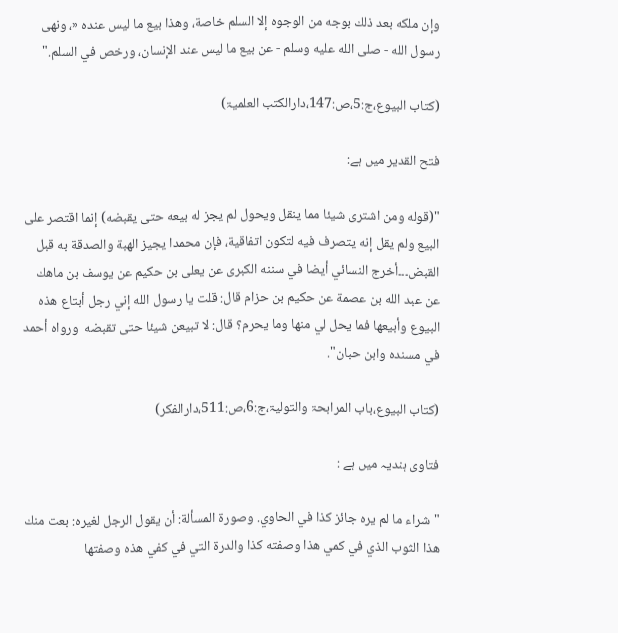وإن ملكه بعد ذلك بوجه من الوجوه إلا السلم خاصة، وهذا بيع ما ليس عنده «، ونهى رسول الله - صلى الله عليه وسلم - عن بيع ما ليس عند الإنسان، ورخص في السلم."

(کتاب البیوع،ج:5،ص:147،دارالکتب العلمیۃ)

فتح القدیر میں ہے:

"(قوله ومن اشترى شيئا مما ينقل ويحول لم يجز له بيعه حتى يقبضه) إنما اقتصر على البيع ولم يقل إنه يتصرف فيه لتكون اتفاقية، فإن محمدا يجيز الهبة والصدقة به قبل القبض۔۔۔أخرج النسائي أيضا في سننه الكبرى عن يعلى بن حكيم عن يوسف بن ماهك عن عبد الله بن عصمة عن حكيم بن حزام قال: قلت يا رسول الله إني رجل أبتاع هذه البيوع وأبيعها فما يحل لي منها وما يحرم؟ قال: لا تبيعن شيئا حتى تقبضه  ورواه أحمد في مسنده وابن حبان".

(کتاب البیوع،باب المرابحۃ والتولیۃ،ج:6،ص:511،دارالفکر)

فتاوی ہندیہ میں ہے :

"شراء ما لم يره جائز كذا في الحاوي. وصورة المسألة: أن يقول الرجل لغيره: بعت منك هذا الثوب الذي في كمي هذا وصفته كذا والدرة التي في كفي هذه وصفتها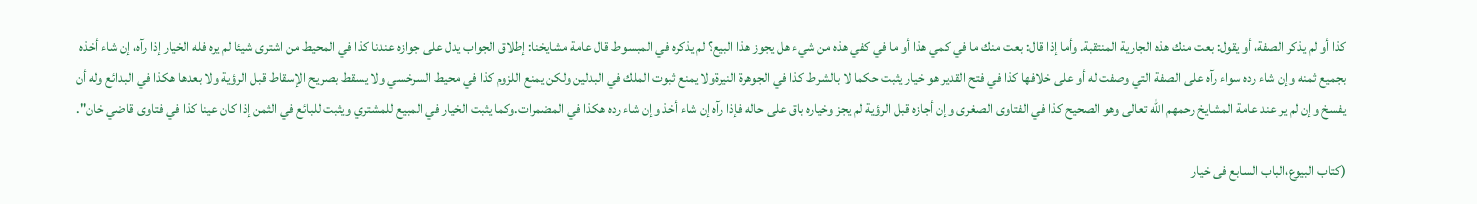كذا أو لم يذكر الصفة، أو يقول: بعت منك هذه الجارية المنتقبة. وأما إذا قال: بعت منك ما في كمي هذا أو ما في كفي هذه من شيء هل يجوز هذا البيع؟ لم يذكره في المبسوط قال عامة مشايخنا: إطلاق الجواب يدل على جوازه عندنا كذا في المحيط من اشترى شيئا لم يره فله الخيار إذا رآه، إن شاء أخذه بجميع ثمنه وإن شاء رده سواء رآه على الصفة التي وصفت له أو على خلافها كذا في فتح القدير هو خيار يثبت حكما لا بالشرط كذا في الجوهرة النيرةولا يمنع ثبوت الملك في البدلين ولكن يمنع اللزوم كذا في محيط السرخسي ولا يسقط بصريح الإسقاط قبل الرؤية ولا بعدها هكذا في البدائع وله أن يفسخ وإن لم ير عند عامة المشايخ رحمهم الله تعالى وهو الصحيح كذا في الفتاوى الصغرى وإن أجازه قبل الرؤية لم يجز وخياره باق على حاله فإذا رآه إن شاء أخذ وإن شاء رده هكذا في المضمرات.وكما يثبت الخيار في المبيع للمشتري ويثبت للبائع في الثمن إذا كان عينا كذا في فتاوى قاضي خان".

(کتاب البیوع،الباب السابع فی خیار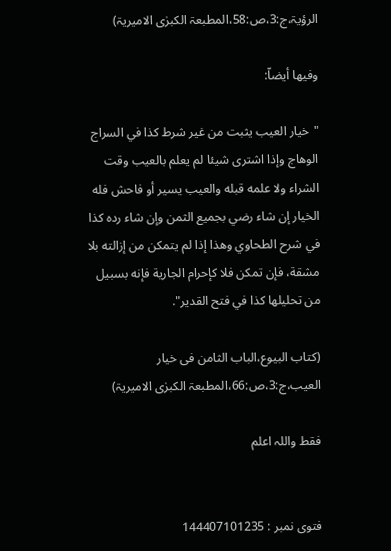الرؤیۃ،ج:3،ص:58،المطبعۃ الکبرٰی الامیریۃ)

وفيها أيضاّ:

"خيار ‌العيب ‌يثبت ‌من ‌غير ‌شرط كذا في السراج الوهاج وإذا اشترى شيئا لم يعلم بالعيب وقت الشراء ولا علمه قبله والعيب يسير أو فاحش فله الخيار إن شاء رضي بجميع الثمن وإن شاء رده كذا في شرح الطحاوي وهذا إذا لم يتمكن من إزالته بلا مشقة، فإن تمكن فلا كإحرام الجارية فإنه بسبيل من تحليلها كذا في فتح القدير".

(کتاب البیوع،الباب الثامن فی خیار العیب،ج:3،ص:66،المطبعۃ الکبرٰی الامیریۃ)

فقط واللہ اعلم


فتوی نمبر : 144407101235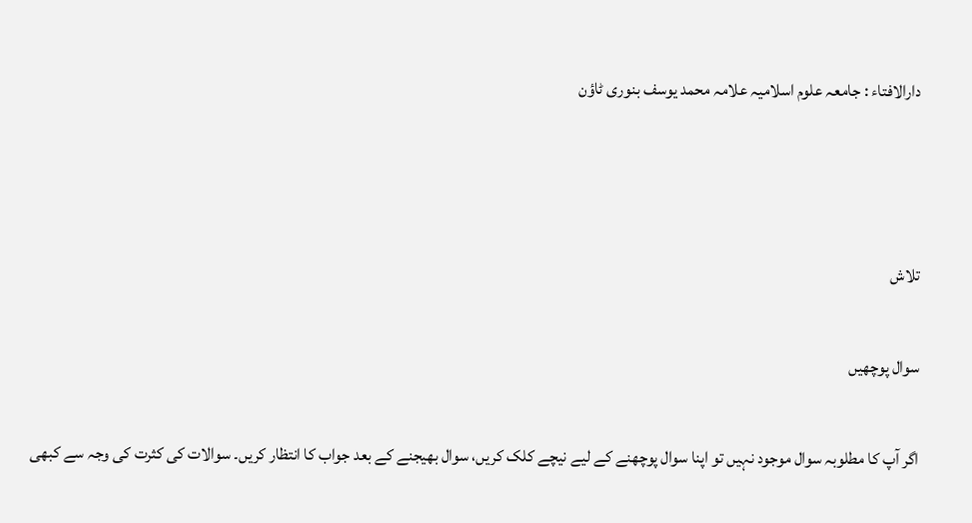دارالافتاء : جامعہ علوم اسلامیہ علامہ محمد یوسف بنوری ٹاؤن



تلاش

سوال پوچھیں

اگر آپ کا مطلوبہ سوال موجود نہیں تو اپنا سوال پوچھنے کے لیے نیچے کلک کریں، سوال بھیجنے کے بعد جواب کا انتظار کریں۔ سوالات کی کثرت کی وجہ سے کبھی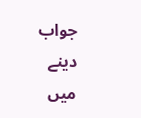جواب دینے میں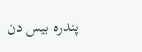پندرہ بیس دن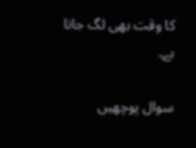کا وقت بھی لگ جاتا ہے۔

سوال پوچھیں